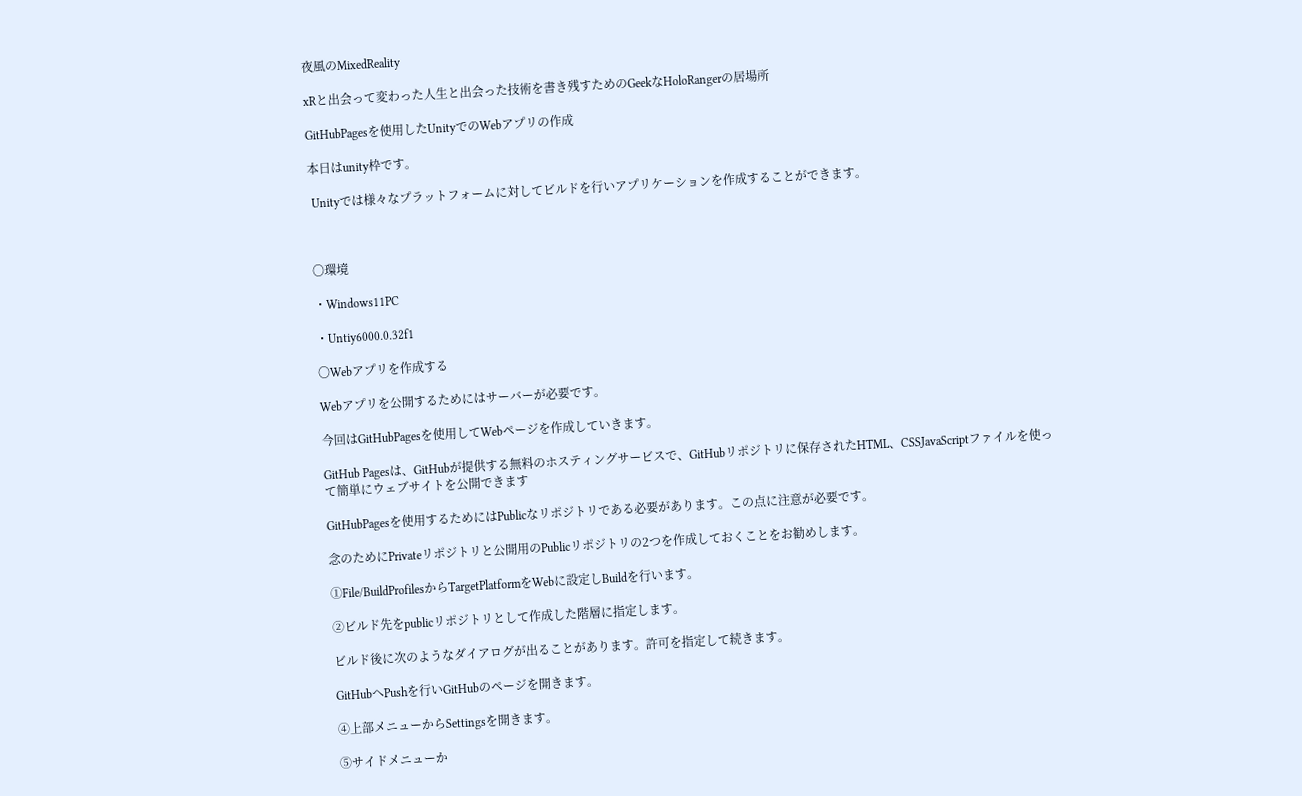夜風のMixedReality

xRと出会って変わった人生と出会った技術を書き残すためのGeekなHoloRangerの居場所

GitHubPagesを使用したUnityでのWebアプリの作成

本日はunity枠です。

 Unityでは様々なプラットフォームに対してビルドを行いアプリケーションを作成することができます。



〇環境

・Windows11PC

・Untiy6000.0.32f1

〇Webアプリを作成する

Webアプリを公開するためにはサーバーが必要です。

今回はGitHubPagesを使用してWebページを作成していきます。

GitHub Pagesは、GitHubが提供する無料のホスティングサービスで、GitHubリポジトリに保存されたHTML、CSSJavaScriptファイルを使って簡単にウェブサイトを公開できます

GitHubPagesを使用するためにはPublicなリポジトリである必要があります。この点に注意が必要です。

念のためにPrivateリポジトリと公開用のPublicリポジトリの2つを作成しておくことをお勧めします。

①File/BuildProfilesからTargetPlatformをWebに設定しBuildを行います。

②ビルド先をpublicリポジトリとして作成した階層に指定します。

ビルド後に次のようなダイアログが出ることがあります。許可を指定して続きます。

GitHubへPushを行いGitHubのページを開きます。

④上部メニューからSettingsを開きます。

⑤サイドメニューか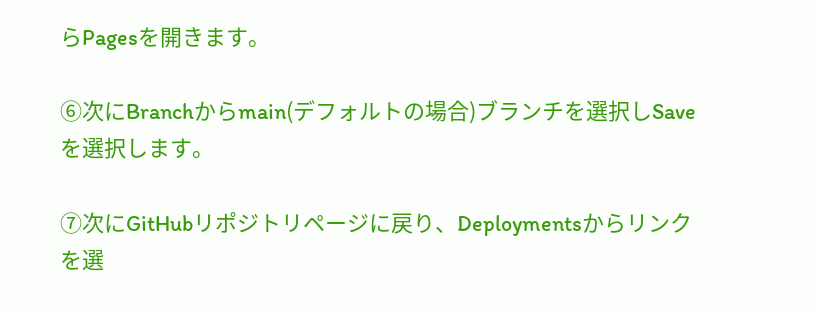らPagesを開きます。

⑥次にBranchからmain(デフォルトの場合)ブランチを選択しSaveを選択します。

⑦次にGitHubリポジトリページに戻り、Deploymentsからリンクを選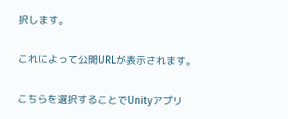択します。

これによって公開URLが表示されます。

こちらを選択することでUnityアプリ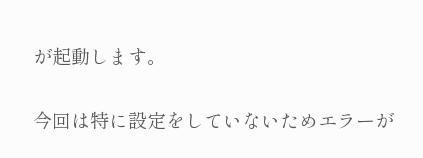が起動します。

今回は特に設定をしていないためエラーが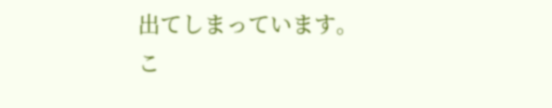出てしまっています。こ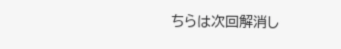ちらは次回解消し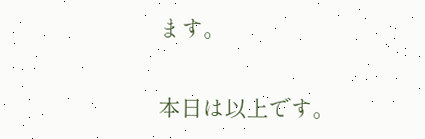ます。

本日は以上です。